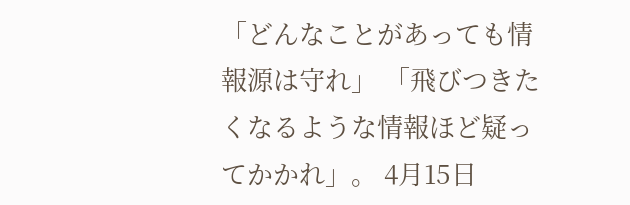「どんなことがあっても情報源は守れ」 「飛びつきたくなるような情報ほど疑ってかかれ」。 4月15日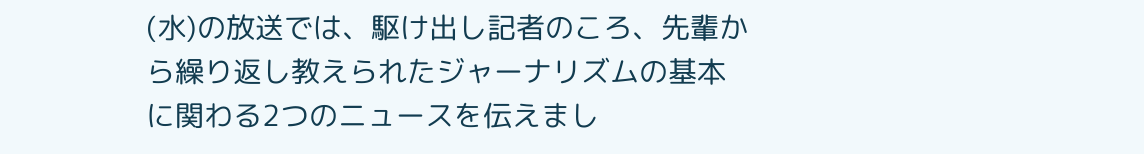(水)の放送では、駆け出し記者のころ、先輩から繰り返し教えられたジャーナリズムの基本に関わる2つのニュースを伝えまし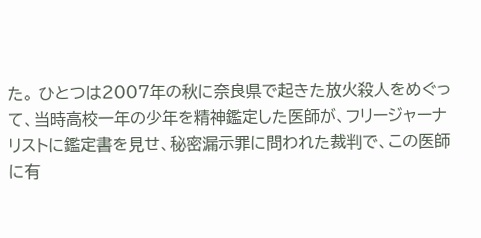た。 ひとつは2007年の秋に奈良県で起きた放火殺人をめぐって、当時高校一年の少年を精神鑑定した医師が、フリージャーナリストに鑑定書を見せ、秘密漏示罪に問われた裁判で、この医師に有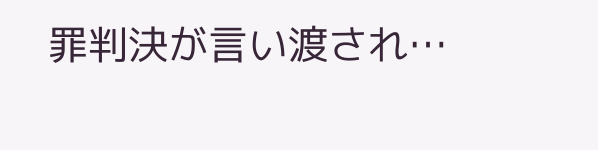罪判決が言い渡され…